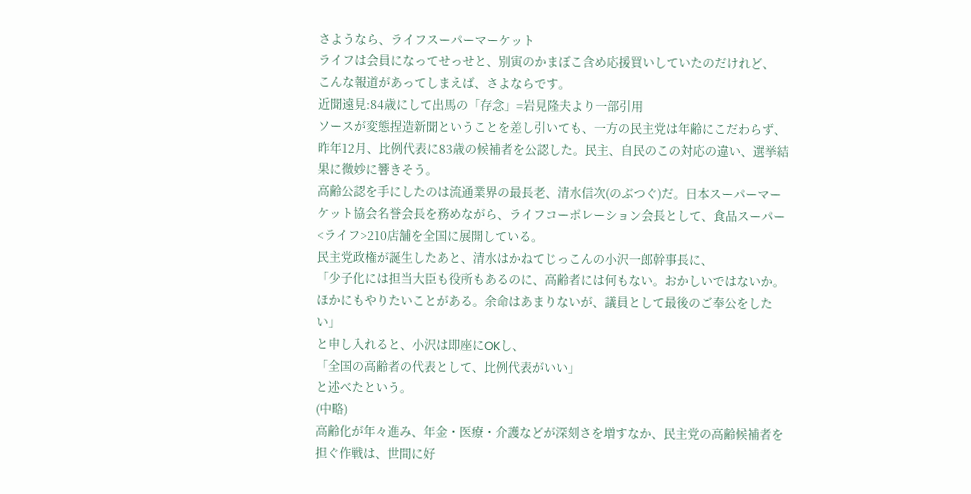さようなら、ライフスーパーマーケット
ライフは会員になってせっせと、別寅のかまぼこ含め応援買いしていたのだけれど、
こんな報道があってしまえば、さよならです。
近聞遠見:84歳にして出馬の「存念」=岩見隆夫より一部引用
ソースが変態捏造新聞ということを差し引いても、一方の民主党は年齢にこだわらず、昨年12月、比例代表に83歳の候補者を公認した。民主、自民のこの対応の違い、選挙結果に微妙に響きそう。
高齢公認を手にしたのは流通業界の最長老、清水信次(のぶつぐ)だ。日本スーパーマーケット協会名誉会長を務めながら、ライフコーポレーション会長として、食品スーパー<ライフ>210店舗を全国に展開している。
民主党政権が誕生したあと、清水はかねてじっこんの小沢一郎幹事長に、
「少子化には担当大臣も役所もあるのに、高齢者には何もない。おかしいではないか。ほかにもやりたいことがある。余命はあまりないが、議員として最後のご奉公をしたい」
と申し入れると、小沢は即座にOKし、
「全国の高齢者の代表として、比例代表がいい」
と述べたという。
(中略)
高齢化が年々進み、年金・医療・介護などが深刻さを増すなか、民主党の高齢候補者を担ぐ作戦は、世間に好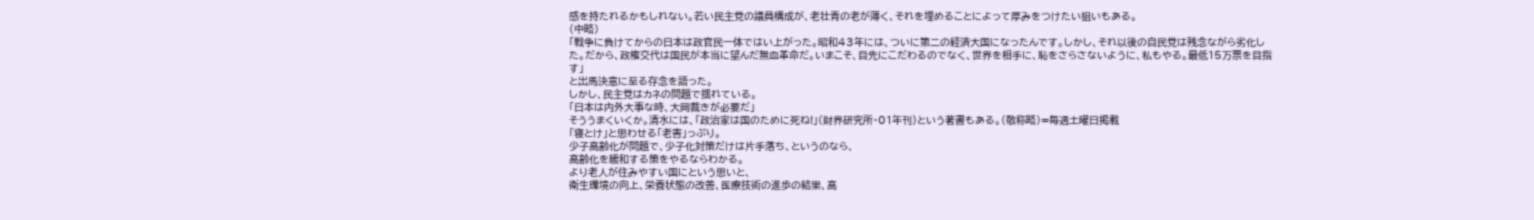感を持たれるかもしれない。若い民主党の議員構成が、老壮青の老が薄く、それを埋めることによって厚みをつけたい狙いもある。
(中略)
「戦争に負けてからの日本は政官民一体ではい上がった。昭和43年には、ついに第二の経済大国になったんです。しかし、それ以後の自民党は残念ながら劣化した。だから、政権交代は国民が本当に望んだ無血革命だ。いまこそ、目先にこだわるのでなく、世界を相手に、恥をさらさないように、私もやる。最低15万票を目指す」
と出馬決意に至る存念を語った。
しかし、民主党はカネの問題で揺れている。
「日本は内外大事な時、大岡裁きが必要だ」
そううまくいくか。清水には、「政治家は国のために死ね!」(財界研究所・01年刊)という著書もある。(敬称略)=毎週土曜日掲載
「寝とけ」と思わせる「老害」っぷり。
少子高齢化が問題で、少子化対策だけは片手落ち、というのなら、
高齢化を緩和する策をやるならわかる。
より老人が住みやすい国にという思いと、
衛生環境の向上、栄養状態の改善、医療技術の進歩の結果、高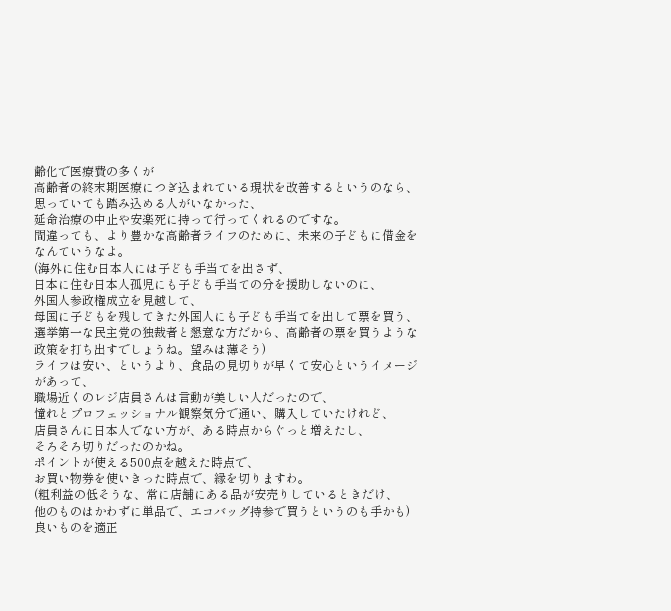齢化で医療費の多くが
高齢者の終末期医療につぎ込まれている現状を改善するというのなら、
思っていても踏み込める人がいなかった、
延命治療の中止や安楽死に持って行ってくれるのですな。
間違っても、より豊かな高齢者ライフのために、未来の子どもに借金をなんていうなよ。
(海外に住む日本人には子ども手当てを出さず、
日本に住む日本人孤児にも子ども手当ての分を援助しないのに、
外国人参政権成立を見越して、
母国に子どもを残してきた外国人にも子ども手当てを出して票を買う、
選挙第一な民主党の独裁者と懇意な方だから、高齢者の票を買うような
政策を打ち出すでしょうね。望みは薄そう)
ライフは安い、というより、食品の見切りが早くて安心というイメージがあって、
職場近くのレジ店員さんは言動が美しい人だったので、
憧れとプロフェッショナル観察気分で通い、購入していたけれど、
店員さんに日本人でない方が、ある時点からぐっと増えたし、
そろそろ切りだったのかね。
ポイントが使える500点を越えた時点で、
お買い物券を使いきった時点で、縁を切りますわ。
(粗利益の低そうな、常に店舗にある品が安売りしているときだけ、
他のものはかわずに単品で、エコバッグ持参で買うというのも手かも)
良いものを適正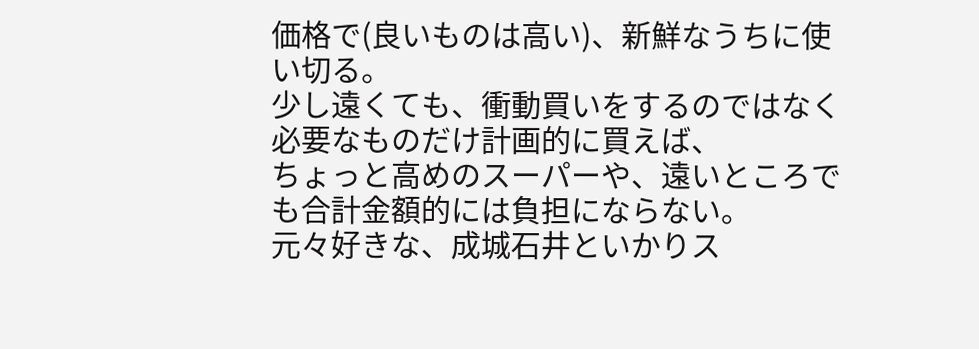価格で(良いものは高い)、新鮮なうちに使い切る。
少し遠くても、衝動買いをするのではなく必要なものだけ計画的に買えば、
ちょっと高めのスーパーや、遠いところでも合計金額的には負担にならない。
元々好きな、成城石井といかりス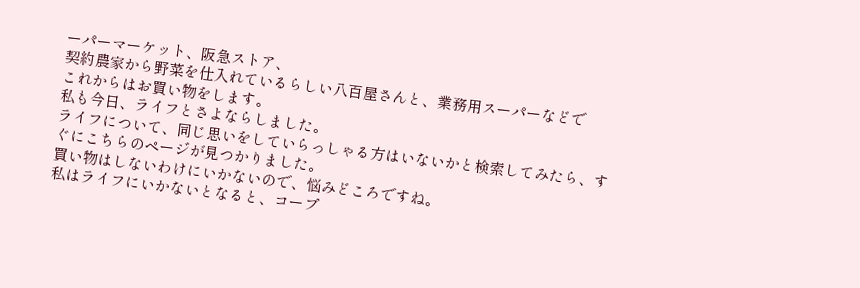ーパーマーケット、阪急ストア、
契約農家から野菜を仕入れているらしい八百屋さんと、業務用スーパーなどで
これからはお買い物をします。
私も今日、ライフとさよならしました。
ライフについて、同じ思いをしていらっしゃる方はいないかと検索してみたら、すぐにこちらのページが見つかりました。
買い物はしないわけにいかないので、悩みどころですね。
私はライフにいかないとなると、コープ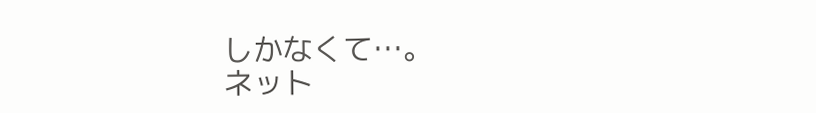しかなくて…。
ネット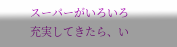スーパーがいろいろ充実してきたら、い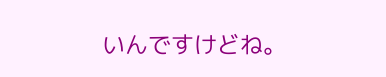いんですけどね。